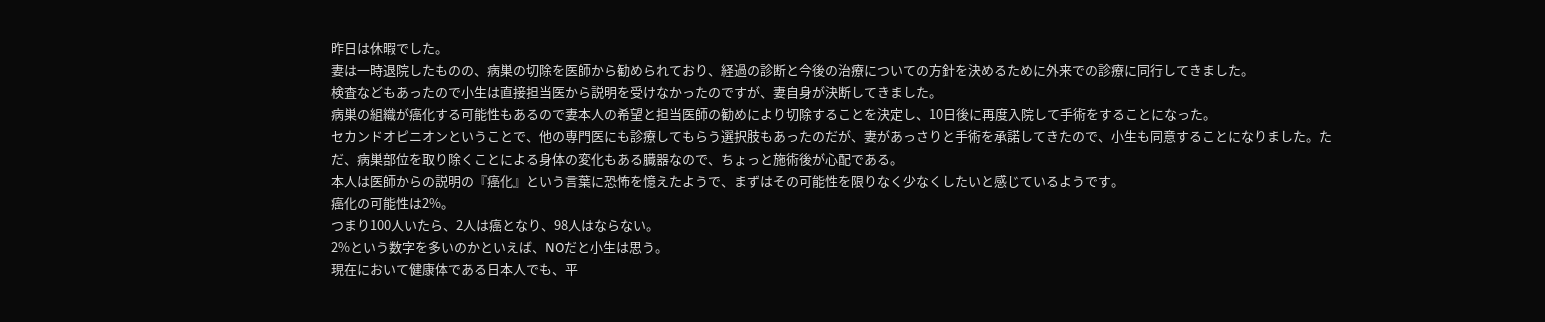昨日は休暇でした。
妻は一時退院したものの、病巣の切除を医師から勧められており、経過の診断と今後の治療についての方針を決めるために外来での診療に同行してきました。
検査などもあったので小生は直接担当医から説明を受けなかったのですが、妻自身が決断してきました。
病巣の組織が癌化する可能性もあるので妻本人の希望と担当医師の勧めにより切除することを決定し、10日後に再度入院して手術をすることになった。
セカンドオピニオンということで、他の専門医にも診療してもらう選択肢もあったのだが、妻があっさりと手術を承諾してきたので、小生も同意することになりました。ただ、病巣部位を取り除くことによる身体の変化もある臓器なので、ちょっと施術後が心配である。
本人は医師からの説明の『癌化』という言葉に恐怖を憶えたようで、まずはその可能性を限りなく少なくしたいと感じているようです。
癌化の可能性は2%。
つまり100人いたら、2人は癌となり、98人はならない。
2%という数字を多いのかといえば、NOだと小生は思う。
現在において健康体である日本人でも、平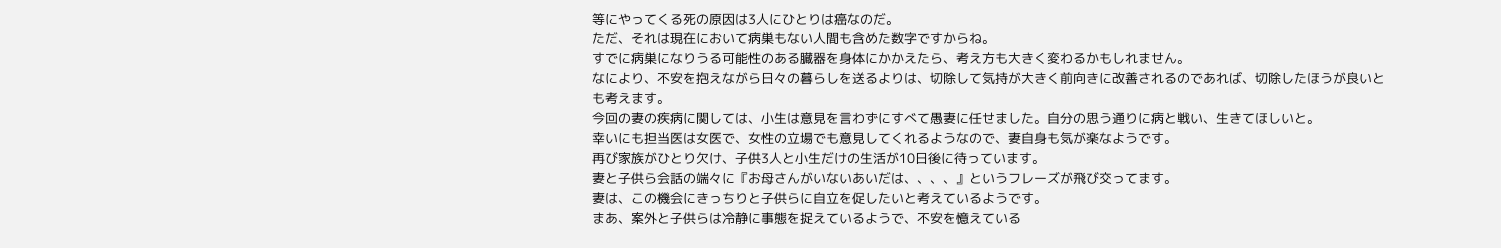等にやってくる死の原因は3人にひとりは癌なのだ。
ただ、それは現在において病巣もない人間も含めた数字ですからね。
すでに病巣になりうる可能性のある臓器を身体にかかえたら、考え方も大きく変わるかもしれません。
なにより、不安を抱えながら日々の暮らしを送るよりは、切除して気持が大きく前向きに改善されるのであれば、切除したほうが良いとも考えます。
今回の妻の疾病に関しては、小生は意見を言わずにすべて愚妻に任せました。自分の思う通りに病と戦い、生きてほしいと。
幸いにも担当医は女医で、女性の立場でも意見してくれるようなので、妻自身も気が楽なようです。
再び家族がひとり欠け、子供3人と小生だけの生活が10日後に待っています。
妻と子供ら会話の端々に『お母さんがいないあいだは、、、、』というフレーズが飛び交ってます。
妻は、この機会にきっちりと子供らに自立を促したいと考えているようです。
まあ、案外と子供らは冷静に事態を捉えているようで、不安を憶えている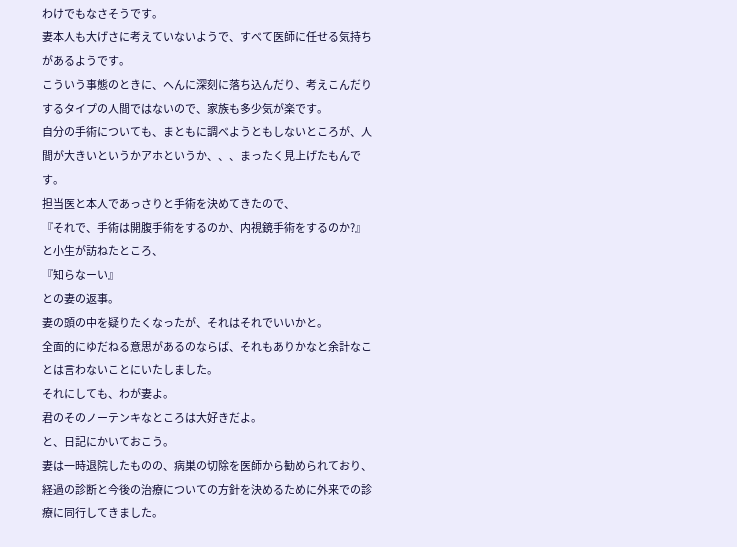わけでもなさそうです。
妻本人も大げさに考えていないようで、すべて医師に任せる気持ちがあるようです。
こういう事態のときに、へんに深刻に落ち込んだり、考えこんだりするタイプの人間ではないので、家族も多少気が楽です。
自分の手術についても、まともに調べようともしないところが、人間が大きいというかアホというか、、、まったく見上げたもんです。
担当医と本人であっさりと手術を決めてきたので、
『それで、手術は開腹手術をするのか、内視鏡手術をするのか?』
と小生が訪ねたところ、
『知らなーい』
との妻の返事。
妻の頭の中を疑りたくなったが、それはそれでいいかと。
全面的にゆだねる意思があるのならば、それもありかなと余計なことは言わないことにいたしました。
それにしても、わが妻よ。
君のそのノーテンキなところは大好きだよ。
と、日記にかいておこう。
妻は一時退院したものの、病巣の切除を医師から勧められており、経過の診断と今後の治療についての方針を決めるために外来での診療に同行してきました。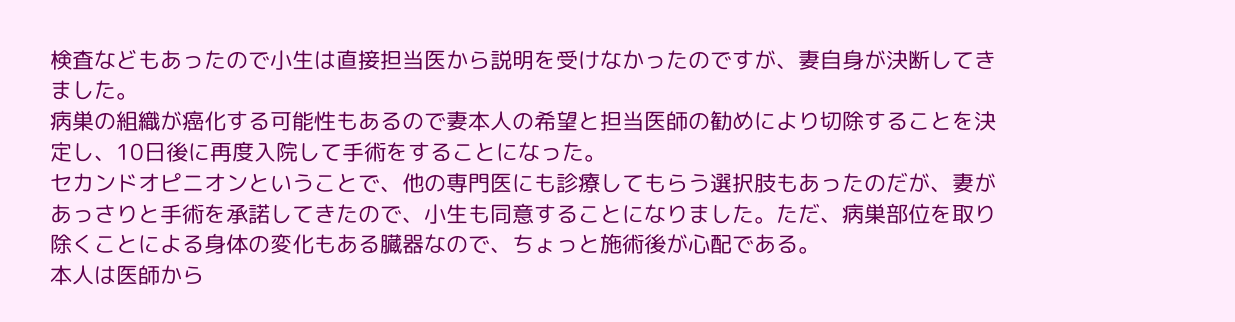検査などもあったので小生は直接担当医から説明を受けなかったのですが、妻自身が決断してきました。
病巣の組織が癌化する可能性もあるので妻本人の希望と担当医師の勧めにより切除することを決定し、10日後に再度入院して手術をすることになった。
セカンドオピニオンということで、他の専門医にも診療してもらう選択肢もあったのだが、妻があっさりと手術を承諾してきたので、小生も同意することになりました。ただ、病巣部位を取り除くことによる身体の変化もある臓器なので、ちょっと施術後が心配である。
本人は医師から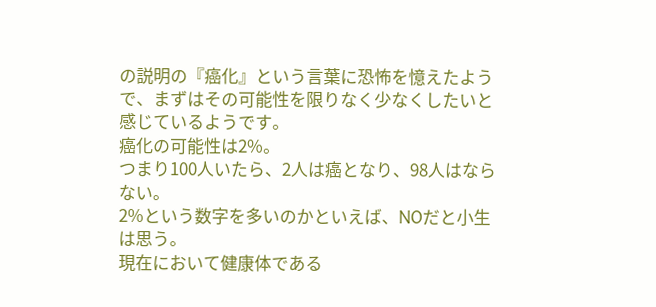の説明の『癌化』という言葉に恐怖を憶えたようで、まずはその可能性を限りなく少なくしたいと感じているようです。
癌化の可能性は2%。
つまり100人いたら、2人は癌となり、98人はならない。
2%という数字を多いのかといえば、NOだと小生は思う。
現在において健康体である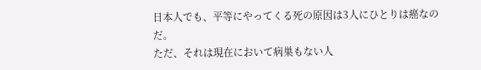日本人でも、平等にやってくる死の原因は3人にひとりは癌なのだ。
ただ、それは現在において病巣もない人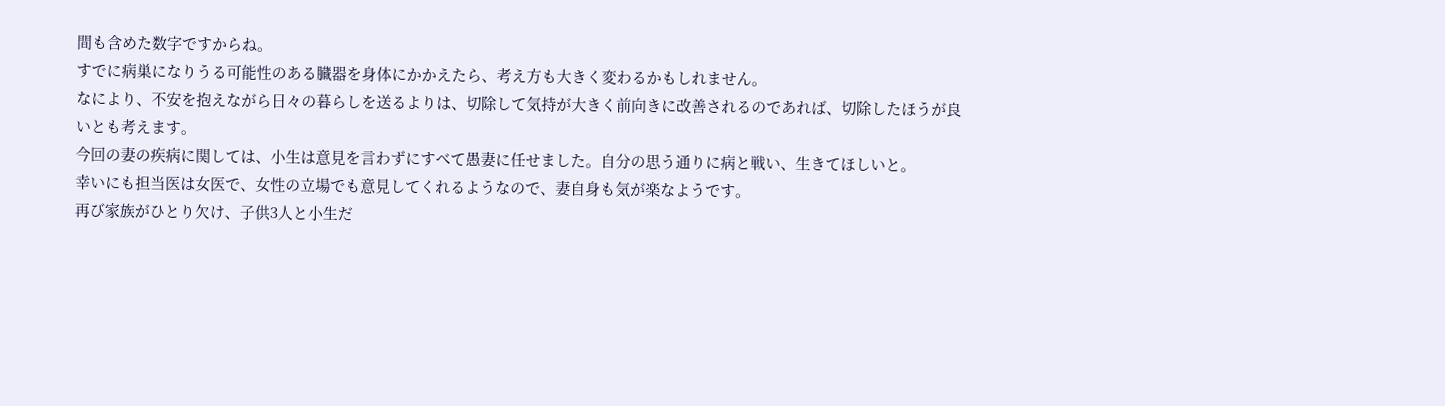間も含めた数字ですからね。
すでに病巣になりうる可能性のある臓器を身体にかかえたら、考え方も大きく変わるかもしれません。
なにより、不安を抱えながら日々の暮らしを送るよりは、切除して気持が大きく前向きに改善されるのであれば、切除したほうが良いとも考えます。
今回の妻の疾病に関しては、小生は意見を言わずにすべて愚妻に任せました。自分の思う通りに病と戦い、生きてほしいと。
幸いにも担当医は女医で、女性の立場でも意見してくれるようなので、妻自身も気が楽なようです。
再び家族がひとり欠け、子供3人と小生だ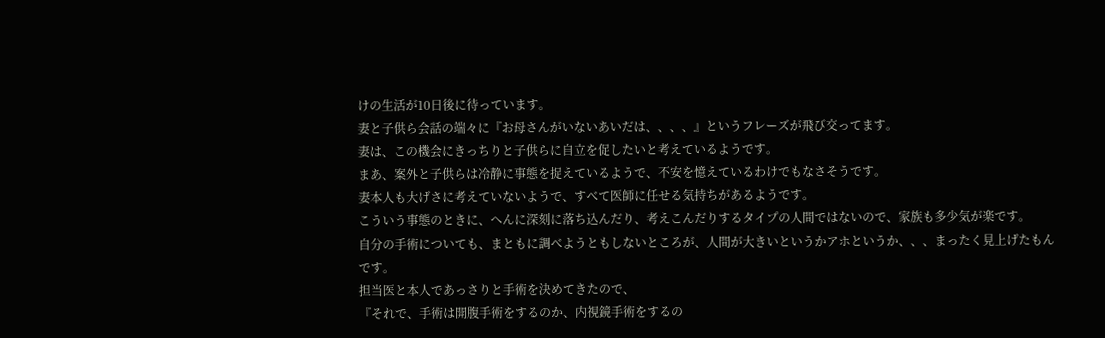けの生活が10日後に待っています。
妻と子供ら会話の端々に『お母さんがいないあいだは、、、、』というフレーズが飛び交ってます。
妻は、この機会にきっちりと子供らに自立を促したいと考えているようです。
まあ、案外と子供らは冷静に事態を捉えているようで、不安を憶えているわけでもなさそうです。
妻本人も大げさに考えていないようで、すべて医師に任せる気持ちがあるようです。
こういう事態のときに、へんに深刻に落ち込んだり、考えこんだりするタイプの人間ではないので、家族も多少気が楽です。
自分の手術についても、まともに調べようともしないところが、人間が大きいというかアホというか、、、まったく見上げたもんです。
担当医と本人であっさりと手術を決めてきたので、
『それで、手術は開腹手術をするのか、内視鏡手術をするの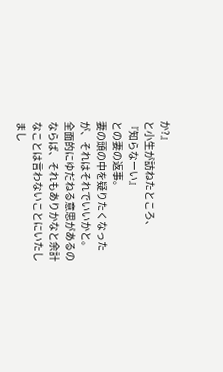か?』
と小生が訪ねたところ、
『知らなーい』
との妻の返事。
妻の頭の中を疑りたくなったが、それはそれでいいかと。
全面的にゆだねる意思があるのならば、それもありかなと余計なことは言わないことにいたしまし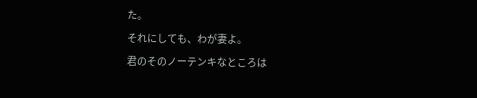た。
それにしても、わが妻よ。
君のそのノーテンキなところは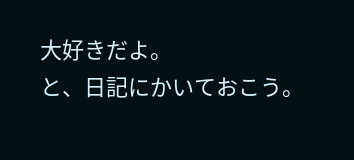大好きだよ。
と、日記にかいておこう。